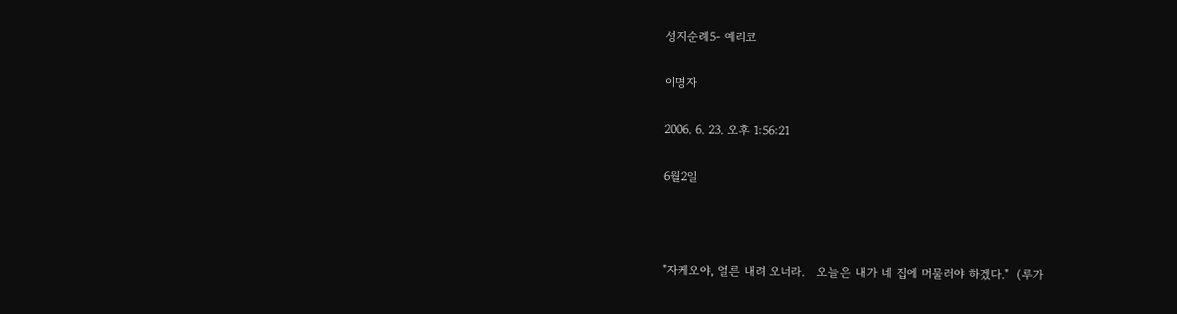성지순례5- 예리코

이명자

2006. 6. 23. 오후 1:56:21

6월2일



"자케오야, 얼른 내려 오너라.   오늘은 내가 네 집에 머물러야 하겠다."  (루가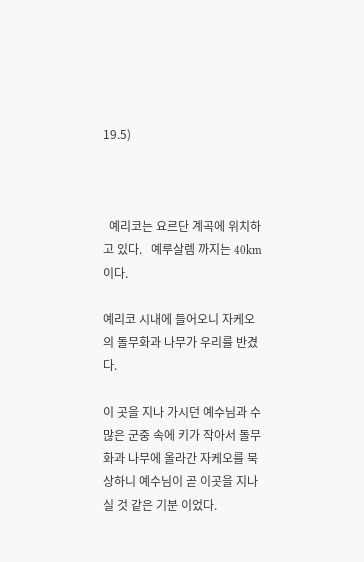19.5)



  예리코는 요르단 계곡에 위치하고 있다.   예루살렘 까지는 40km 이다.

예리코 시내에 들어오니 자케오의 돌무화과 나무가 우리를 반겼다.

이 곳을 지나 가시던 예수님과 수 많은 군중 속에 키가 작아서 돌무화과 나무에 올라간 자케오를 묵상하니 예수님이 곧 이곳을 지나 실 것 같은 기분 이었다.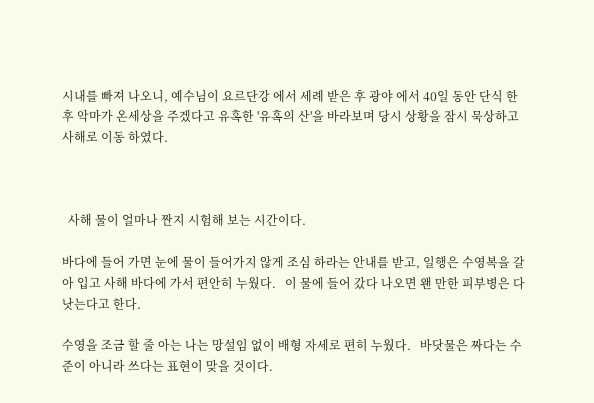시내를 빠져 나오니, 예수님이 요르단강 에서 세례 받은 후 광야 에서 40일 동안 단식 한 후 악마가 온세상을 주겠다고 유혹한 '유혹의 산'을 바라보며 당시 상황을 잠시 묵상하고 사해로 이동 하였다.



  사해 물이 얼마나 짠지 시험해 보는 시간이다.

바다에 들어 가면 눈에 물이 들어가지 않게 조심 하라는 안내를 받고, 일행은 수영복을 갈아 입고 사해 바다에 가서 편안히 누웠다.   이 물에 들어 갔다 나오면 왠 만한 피부병은 다 낫는다고 한다.

수영을 조금 할 줄 아는 나는 망설임 없이 배형 자세로 편히 누웠다.   바닷물은 짜다는 수준이 아니라 쓰다는 표현이 맞을 것이다.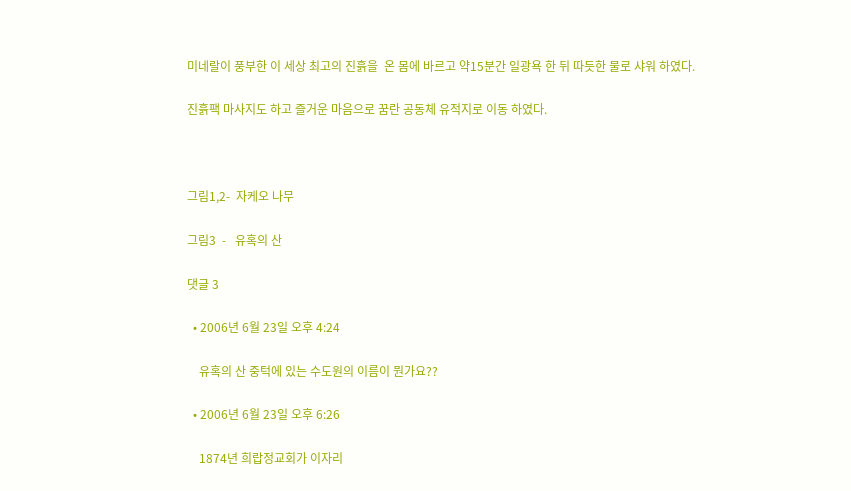미네랄이 풍부한 이 세상 최고의 진흙을  온 몸에 바르고 약15분간 일광욕 한 뒤 따듯한 물로 샤워 하였다.

진흙팩 마사지도 하고 즐거운 마음으로 꿈란 공동체 유적지로 이동 하였다.



그림1,2-  자케오 나무

그림3  -   유혹의 산

댓글 3

  • 2006년 6월 23일 오후 4:24

    유혹의 산 중턱에 있는 수도원의 이름이 뭔가요??

  • 2006년 6월 23일 오후 6:26

    1874년 희랍정교회가 이자리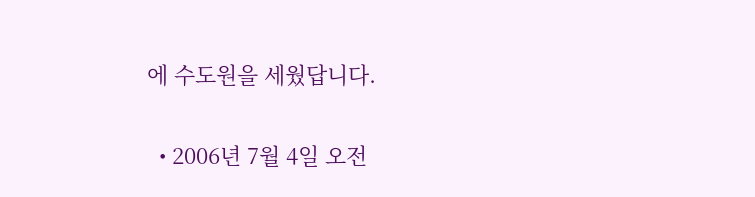에 수도원을 세웠답니다.

  • 2006년 7월 4일 오전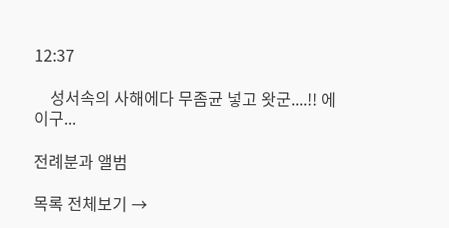12:37

    성서속의 사해에다 무좀균 넣고 왓군....!! 에이구...

전례분과 앨범

목록 전체보기 →